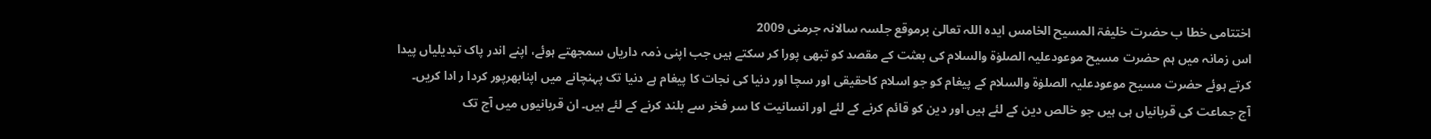اختتامی خطا ب حضرت خلیفۃ المسیح الخامس ایدہ اللہ تعالیٰ برموقع جلسہ سالانہ جرمنی 2009
اس زمانہ میں ہم حضرت مسیح موعودعلیہ الصلوٰۃ والسلام کی بعثت کے مقصد کو تبھی پورا کر سکتے ہیں جب اپنی ذمہ داریاں سمجھتے ہوئے، اپنے اندر پاک تبدیلیاں پیدا
کرتے ہوئے حضرت مسیح موعودعلیہ الصلوٰۃ والسلام کے پیغام کو جو اسلام کاحقیقی اور سچا اور دنیا کی نجات کا پیغام ہے دنیا تک پہنچانے میں اپنابھرپور کردا ر ادا کریں۔
آج جماعت کی قربانیاں ہی ہیں جو خالص دین کے لئے ہیں اور دین کو قائم کرنے کے لئے اور انسانیت کا سر فخر سے بلند کرنے کے لئے ہیں۔ ان قربانیوں میں آج تک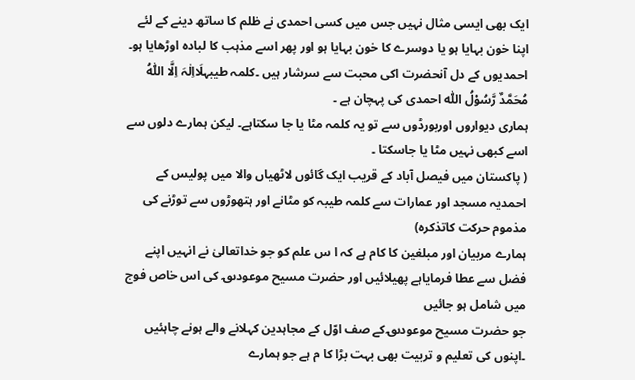ایک بھی ایسی مثال نہیں جس میں کسی احمدی نے ظلم کا ساتھ دینے کے لئے اپنا خون بہایا ہو یا دوسرے کا خون بہایا ہو اور پھر اسے مذہب کا لبادہ اوڑھایا ہو۔
احمدیوں کے دل آنحضرت اکی محبت سے سرشار ہیں ۔کلمہ طیبہلَااِلٰہَ اِلَّا اللّٰہُ مُحَمَّدٌ رَّسُوْلُ اللّٰہ احمدی کی پہچان ہے ۔
ہماری دیواروں اوربورڈوں سے تو یہ کلمہ مٹا یا جا سکتاہے۔ لیکن ہمارے دلوں سے اسے کبھی نہیں مٹا یا جاسکتا ۔
( پاکستان میں فیصل آباد کے قریب ایک گائوں لاٹھیاں والا میں پولیس کے احمدیہ مسجد اور عمارات سے کلمہ طیبہ کو مٹانے اور ہتھوڑوں سے توڑنے کی مذموم حرکت کاتذکرہ)
ہمارے مربیان اور مبلغین کا کام ہے کہ ا س علم کو جو خداتعالیٰ نے انہیں اپنے فضل سے عطا فرمایاہے پھیلائیں اور حضرت مسیح موعود؈ کی اس خاص فوج میں شامل ہو جائیں
جو حضرت مسیح موعود؈کے صف اوّل کے مجاہدین کہلانے والے ہونے چاہئیں ۔اپنوں کی تعلیم و تربیت بھی بہت بڑا کا م ہے جو ہمارے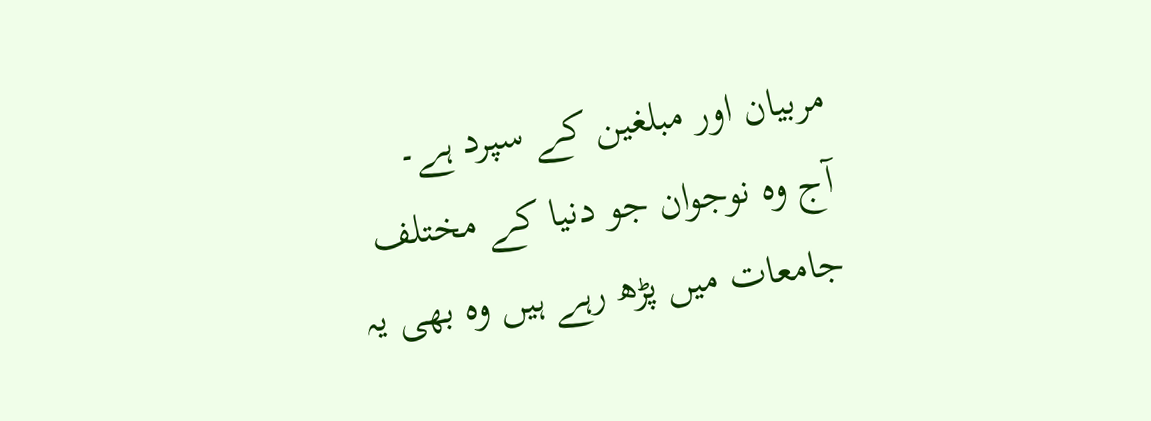مربیان اور مبلغین کے سپرد ہے۔
آج وہ نوجوان جو دنیا کے مختلف جامعات میں پڑھ رہے ہیں وہ بھی یہ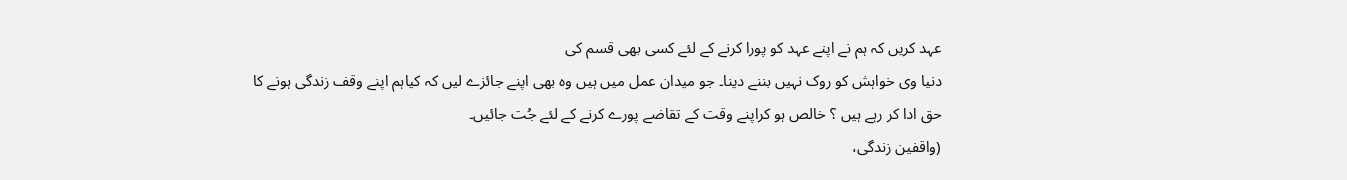عہد کریں کہ ہم نے اپنے عہد کو پورا کرنے کے لئے کسی بھی قسم کی
دنیا وی خواہش کو روک نہیں بننے دینا۔ جو میدان عمل میں ہیں وہ بھی اپنے جائزے لیں کہ کیاہم اپنے وقف زندگی ہونے کا
حق ادا کر رہے ہیں ؟ خالص ہو کراپنے وقت کے تقاضے پورے کرنے کے لئے جُت جائیں۔
(واقفین زندگی،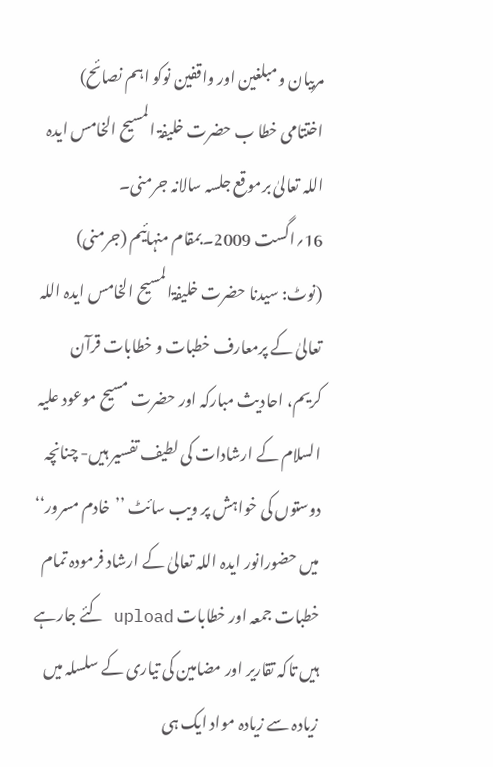مربیان ومبلغین اور واقفین نوکو اہم نصائح)
اختتامی خطا ب حضرت خلیفۃ المسیح الخامس ایدہ اللہ تعالیٰ برموقع جلسہ سالانہ جرمنی۔
16؍اگست 2009۔بمقام منہائیم (جرمنی)
(نوٹ: سیدنا حضرت خلیفۃالمسیح الخامس ایدہ اللہ تعالیٰ کے پرمعارف خطبات و خطابات قرآن کریم، احادیث مبارکہ اور حضرت مسیح موعود علیہ السلام کے ارشادات کی لطیف تفسیر ہیں- چنانچہ دوستوں کی خواہش پر ویب سائٹ ’’خادم مسرور‘‘ میں حضورانور ایدہ اللہ تعالیٰ کے ارشاد فرمودہ تمام خطبات جمعہ اور خطابات upload کئے جارہے ہیں تاکہ تقاریر اور مضامین کی تیاری کے سلسلہ میں زیادہ سے زیادہ مواد ایک ہی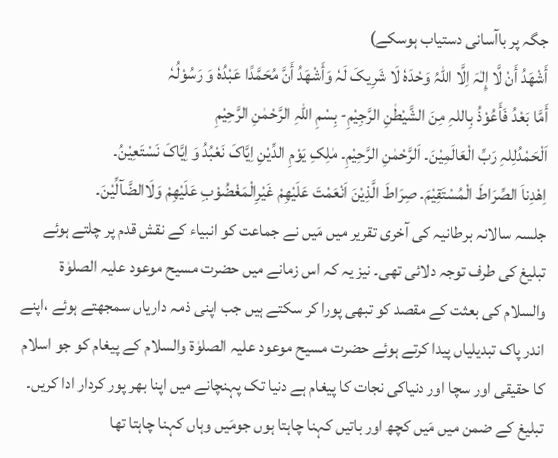جگہ پر باآسانی دستیاب ہوسکے)
أَشْھَدُ أَنْ لَّا إِلٰہَ اِلَّا اللہُ وَحْدَہٗ لَا شَرِیکَ لَہٗ وَأَشْھَدُ أَنَّ مُحَمَّدًا عَبْدُہٗ وَ رَسُوْلُہٗ
أَمَّا بَعْدُ فَأَعُوْذُ بِاللہِ مِنَ الشَّیْطٰنِ الرَّجِیْمِ- بِسْمِ اللہِ الرَّحْمٰنِ الرَّحِیْمِ
اَلْحَمْدُلِلہِ رَبِّ الْعَالَمِیْنَ۔ اَلرَّحْمٰنِ الرَّحِیْمِ۔ مٰلِکِ یَوْمِ الدِّیْنِ اِیَّاکَ نَعْبُدُ وَ اِیَّاکَ نَسْتَعِیْنُ۔
اِھْدِناَ الصِّرَاطَ الْمُسْتَقِیْمَ۔ صِرَاطَ الَّذِیْنَ اَنْعَمْتَ عَلَیْھِمْ غَیْرِالْمَغْضُوْبِ عَلَیْھِمْ وَلَاالضَّآلِّیْنَ۔
جلسہ سالانہ برطانیہ کی آخری تقریر میں مَیں نے جماعت کو انبیاء کے نقش قدم پر چلتے ہوئے تبلیغ کی طرف توجہ دلائی تھی۔ نیز یہ کہ اس زمانے میں حضرت مسیح موعود علیہ الصلوٰۃ والسلام کی بعثت کے مقصد کو تبھی پورا کر سکتے ہیں جب اپنی ذمہ داریاں سمجھتے ہوئے ،اپنے اندر پاک تبدیلیاں پیدا کرتے ہوئے حضرت مسیح موعود علیہ الصلوٰۃ والسلام کے پیغام کو جو اسلام کا حقیقی اور سچا اور دنیاکی نجات کا پیغام ہے دنیا تک پہنچانے میں اپنا بھر پور کردار ادا کریں۔ تبلیغ کے ضمن میں مَیں کچھ اور باتیں کہنا چاہتا ہوں جومَیں وہاں کہنا چاہتا تھا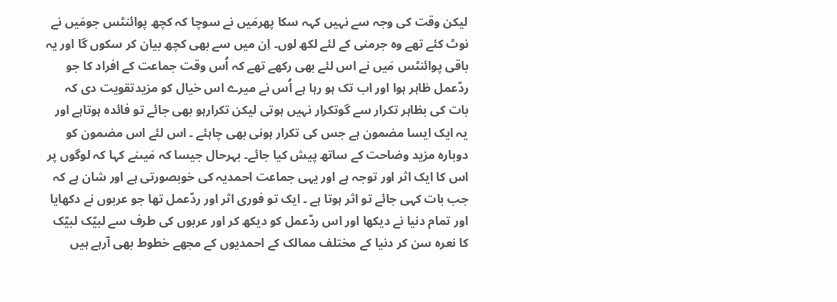لیکن وقت کی وجہ سے نہیں کہہ سکا پھرمَیں نے سوچا کہ کچھ پوائنٹس جومَیں نے نوٹ کئے تھے وہ جرمنی کے لئے لکھ لوں۔ اِن میں سے بھی کچھ بیان کر سکوں گا اور یہ باقی پوائنٹس مَیں نے اس لئے بھی رکھے تھے کہ اُس وقت جماعت کے افراد کا جو ردّعمل ظاہر ہوا اور اب تک ہو رہا ہے اُس نے میرے اس خیال کو مزیدتقویت دی کہ بات کی بظاہر تکرار سے گوتکرار نہیں ہوتی لیکن تکرارہو بھی جائے تو فائدہ ہوتاہے اور یہ ایک ایسا مضمون ہے جس کی تکرار ہونی بھی چاہئے ۔ اس لئے اس مضمون کو دوبارہ مزید وضاحت کے ساتھ پیش کیا جائے۔ بہرحال جیسا کہ مَیںنے کہا کہ لوگوں پر اس کا ایک اثر اور توجہ ہے اور یہی جماعت احمدیہ کی خوبصورتی ہے اور شان ہے کہ جب بات کہی جائے تو اثر ہوتا ہے ۔ ایک تو فوری اثر اور ردّعمل تھا جو عربوں نے دکھایا اور تمام دنیا نے دیکھا اور اس ردّعمل کو دیکھ کر اور عربوں کی طرف سے لبیّک لبیّک کا نعرہ سن کر دنیا کے مختلف ممالک کے احمدیوں کے مجھے خطوط بھی آرہے ہیں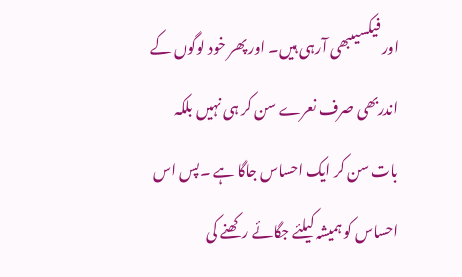اور فیکسیںبھی آرہی ہیں۔ اور پھر خود لوگوں کے اندربھی صرف نعرے سن کر ہی نہیں بلکہ بات سن کر ایک احساس جاگا ہے ۔پس اس احساس کو ہمیشہ کیلئے جگائے رکھنے کی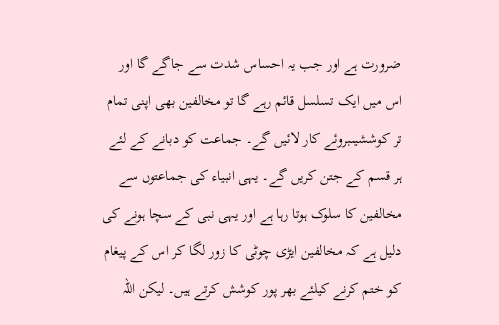ضرورت ہے اور جب یہ احساس شدت سے جاگے گا اور اس میں ایک تسلسل قائم رہے گا تو مخالفین بھی اپنی تمام تر کوششیںبروئے کار لائیں گے۔ جماعت کو دبانے کے لئے ہر قسم کے جتن کریں گے۔ یہی انبیاء کی جماعتوں سے مخالفین کا سلوک ہوتا رہا ہے اور یہی نبی کے سچا ہونے کی دلیل ہے کہ مخالفین ایڑی چوٹی کا زور لگا کر اس کے پیغام کو ختم کرنے کیلئے بھر پور کوشش کرتے ہیں۔ لیکن اللہ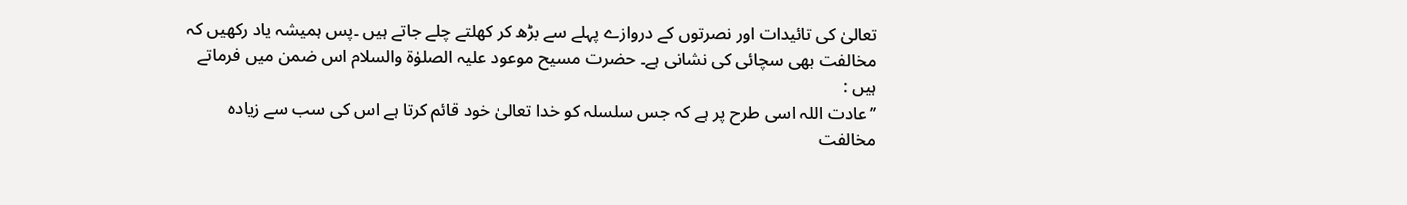تعالیٰ کی تائیدات اور نصرتوں کے دروازے پہلے سے بڑھ کر کھلتے چلے جاتے ہیں ۔پس ہمیشہ یاد رکھیں کہ مخالفت بھی سچائی کی نشانی ہے۔ حضرت مسیح موعود علیہ الصلوٰۃ والسلام اس ضمن میں فرماتے ہیں :
’’عادت اللہ اسی طرح پر ہے کہ جس سلسلہ کو خدا تعالیٰ خود قائم کرتا ہے اس کی سب سے زیادہ مخالفت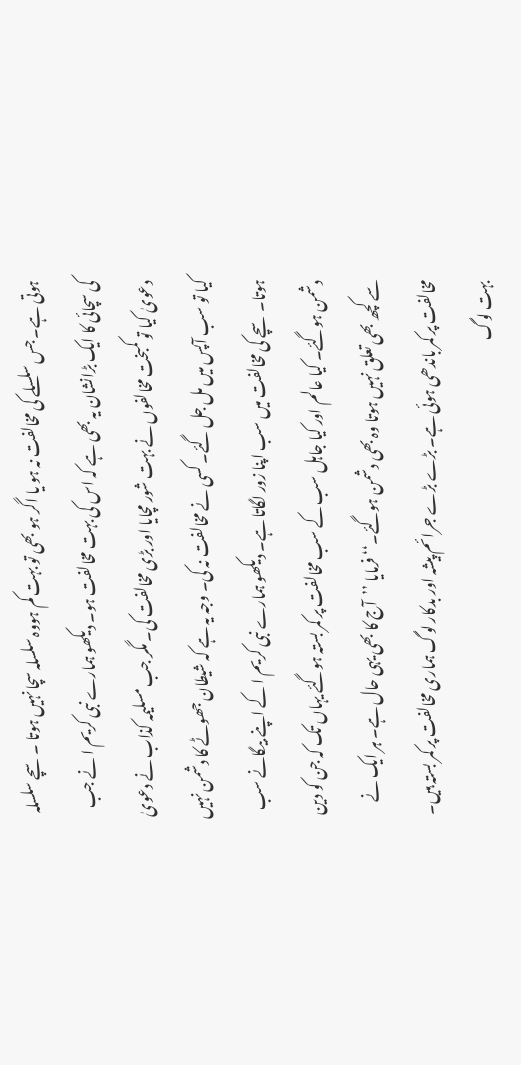ہوتی ہے۔ جس سلسلے کی مخالفت نہ ہو یا اگر ہو بھی تو بہت کم ہووہ سلسلہ سچا نہیں ہوتا ۔سچے سلسلہ کی سچائی کا ایک بڑانشان یہ بھی ہے کہ اس کی بہت مخالفت ہو۔ دیکھو ہمارے نبی کریم ا نے جب دعویٰ کیا تو کمبخت مخالفوں نے بہت شور مچایا اور بڑی مخالفت کی۔ مگر جب مسلیمہ کذاب نے دعویٰ کیا تو سب آپس میں مل جل گئے۔ کسی نے مخالفت نہ کی۔ وجہ یہ ہے کہ شیطان جھوٹے کا دشمن نہیں ہوتا۔ سچے کی مخالفت میں سب اپنا زور لگاتا ہے۔ دیکھو ہمارے نبی کریم ا کے اپنے بیگانے سب دشمن ہوگئے۔ کیا عالم اور کیا جاہل سب کے سب مخالفت پر کمر بستہ ہوگئے یہاں تک کہ جن کو دین سے کچھ بھی تعلق نہیں ہوتا وہ بھی دشمن ہوگئے۔‘‘ فرمایا ’’آج کا بھی یہی حال ہے۔ ہر ایک نے مخالفت پر کمر باندھی ہوئی ہے۔ بڑے بڑے جرائم پیشہ اور بدکار لوگ ہماری مخالفت پر کمر بستہ ہیں۔ بہت لوگ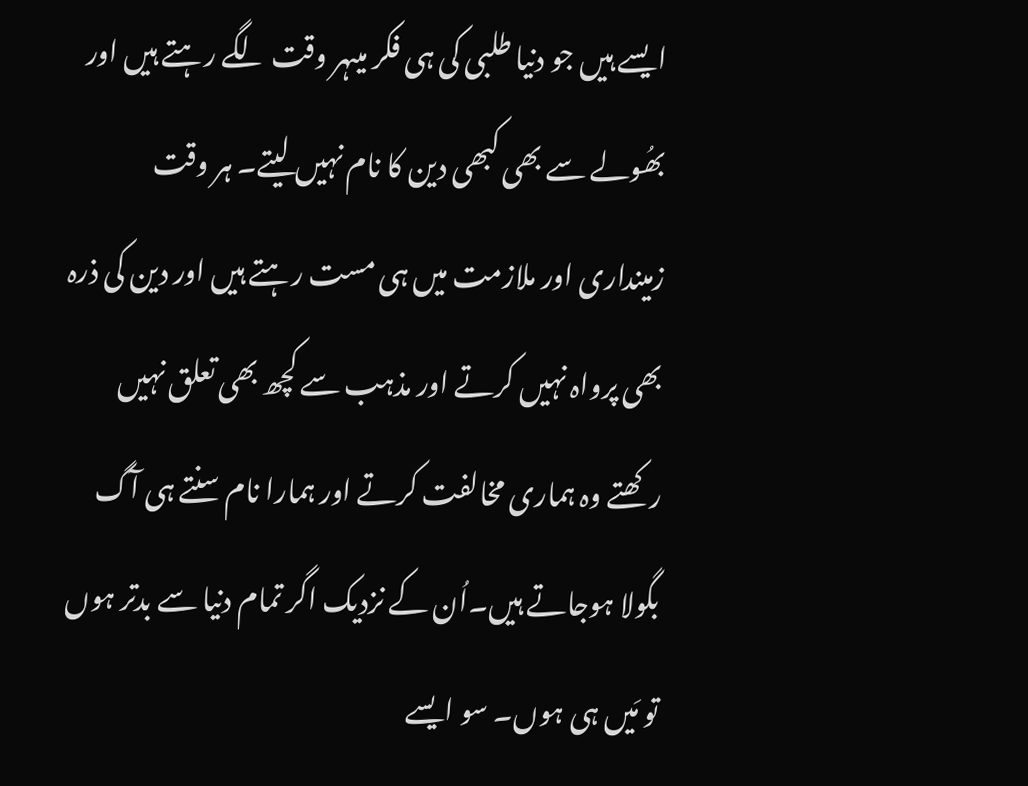ایسے ہیں جو دنیا طلبی کی ہی فکر میںہر وقت لگے رہتے ہیں اور بھُولے سے بھی کبھی دین کا نام نہیں لیتے۔ ہر وقت زمینداری اور ملازمت میں ہی مست رہتے ہیں اور دین کی ذرہ بھی پرواہ نہیں کرتے اور مذہب سے کچھ بھی تعلق نہیں رکھتے وہ ہماری مخالفت کرتے اور ہمارا نام سنتے ہی آگ بگولا ہوجاتے ہیں۔اُن کے نزدیک اگر تمام دنیا سے بدتر ہوں تو مَیں ہی ہوں۔ سو ایسے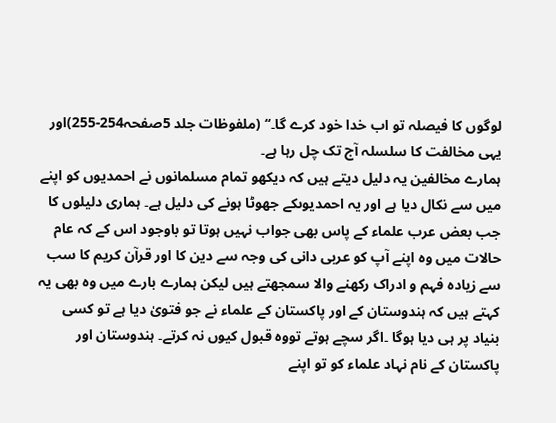لوگوں کا فیصلہ تو اب خدا خود کرے گا۔‘‘ (ملفوظات جلد 5صفحہ254-255)اور یہی مخالفت کا سلسلہ آج تک چل رہا ہے۔
ہمارے مخالفین یہ دلیل دیتے ہیں کہ دیکھو تمام مسلمانوں نے احمدیوں کو اپنے میں سے نکال دیا ہے اور یہ احمدیوںکے جھوٹا ہونے کی دلیل ہے۔ ہماری دلیلوں کا جب بعض عرب علماء کے پاس بھی جواب نہیں ہوتا تو باوجود اس کے کہ عام حالات میں وہ اپنے آپ کو عربی دانی کی وجہ سے دین کا اور قرآن کریم کا سب سے زیادہ فہم و ادراک رکھنے والا سمجھتے ہیں لیکن ہمارے بارے میں وہ بھی یہ کہتے ہیں کہ ہندوستان کے اور پاکستان کے علماء نے جو فتویٰ دیا ہے تو کسی بنیاد پر ہی دیا ہوگا ۔اگر سچے ہوتے تووہ قبول کیوں نہ کرتے۔ ہندوستان اور پاکستان کے نام نہاد علماء کو تو اپنے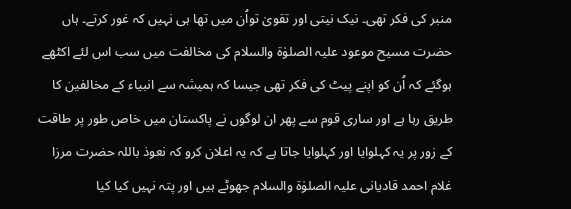منبر کی فکر تھی۔ نیک نیتی اور تقویٰ تواُن میں تھا ہی نہیں کہ غور کرتے۔ ہاں حضرت مسیح موعود علیہ الصلوٰۃ والسلام کی مخالفت میں سب اس لئے اکٹھے ہوگئے کہ اُن کو اپنے پیٹ کی فکر تھی جیسا کہ ہمیشہ سے انبیاء کے مخالفین کا طریق رہا ہے اور ساری قوم سے پھر ان لوگوں نے پاکستان میں خاص طور پر طاقت کے زور پر یہ کہلوایا اور کہلوایا جاتا ہے کہ یہ اعلان کرو کہ نعوذ باللہ حضرت مرزا غلام احمد قادیانی علیہ الصلوٰۃ والسلام جھوٹے ہیں اور پتہ نہیں کیا کیا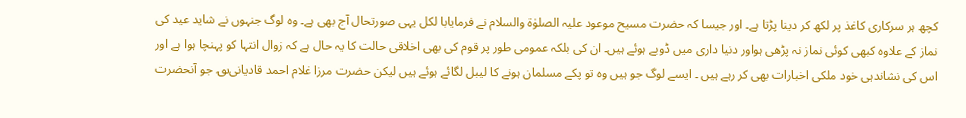کچھ ہر سرکاری کاغذ پر لکھ کر دینا پڑتا ہے۔ اور جیسا کہ حضرت مسیح موعود علیہ الصلوٰۃ والسلام نے فرمایابا لکل یہی صورتحال آج بھی ہے۔ وہ لوگ جنہوں نے شاید عید کی نماز کے علاوہ کبھی کوئی نماز نہ پڑھی ہواور دنیا داری میں ڈوبے ہوئے ہیں۔ ان کی بلکہ عمومی طور پر قوم کی بھی اخلاقی حالت کا یہ حال ہے کہ زوال انتہا کو پہنچا ہوا ہے اور اس کی نشاندہی خود ملکی اخبارات بھی کر رہے ہیں ۔ ایسے لوگ جو ہیں وہ تو پکے مسلمان ہونے کا لیبل لگائے ہوئے ہیں لیکن حضرت مرزا غلام احمد قادیانی؈ جو آنحضرت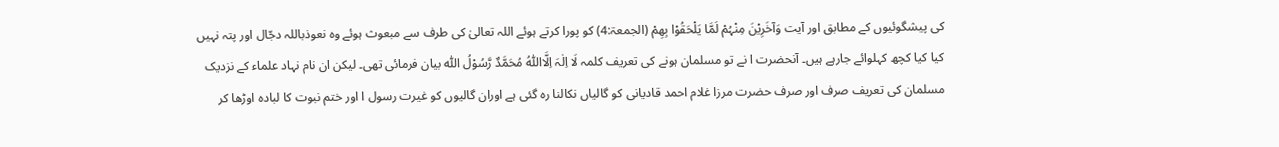کی پیشگوئیوں کے مطابق اور آیت وَآخَرِیْنَ مِنْہُمْ لَمَّا یَلْحَقُوْا بِھِمْ (الجمعۃ:4) کو پورا کرتے ہوئے اللہ تعالیٰ کی طرف سے مبعوث ہوئے وہ نعوذباللہ دجّال اور پتہ نہیں کیا کیا کچھ کہلوائے جارہے ہیں۔ آنحضرت ا نے تو مسلمان ہونے کی تعریف کلمہ لَا اِلٰہَ اِلَّااللّٰہُ مُحَمَّدٌ رَّسُوْلُ اللّٰہ بیان فرمائی تھی۔ لیکن ان نام نہاد علماء کے نزدیک مسلمان کی تعریف صرف اور صرف حضرت مرزا غلام احمد قادیانی کو گالیاں نکالنا رہ گئی ہے اوران گالیوں کو غیرت رسول ا اور ختم نبوت کا لبادہ اوڑھا کر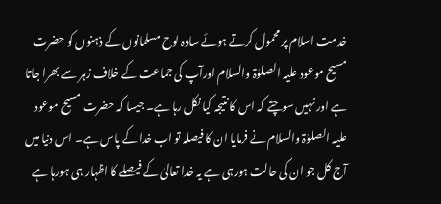خدمت اسلام پر محمول کرتے ہوئے سادہ لوح مسلمانوں کے ذہنوں کو حضرت مسیح موعود علیہ الصلوٰۃ والسلام اورآپ کی جماعت کے خلاف زہر سے بھرا جاتا ہے اور نہیں سوچتے کہ اس کا نتیجہ کیا نکل رہا ہے۔ جیسا کہ حضرت مسیح موعود علیہ الصلوٰۃ والسلام نے فرمایا ان کا فیصلہ تو اب خدا کے پاس ہے۔ اس دنیا میں آج کل جو ان کی حالت ہورہی ہے یہ خدا تعالیٰ کے فیصلے کا اظہار ہی ہورہا ہے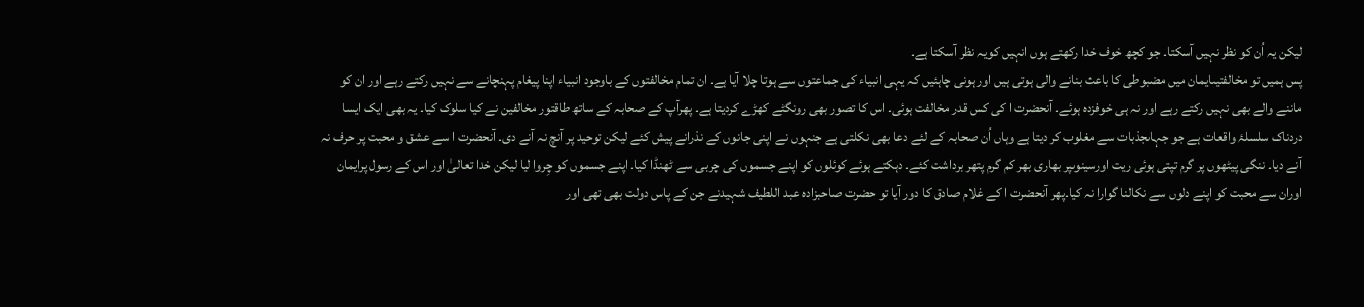لیکن یہ اُن کو نظر نہیں آسکتا۔ جو کچھ خوف خدا رکھتے ہوں انہیں کویہ نظر آسکتا ہے۔
پس ہمیں تو مخالفتیںایمان میں مضبوطی کا باعث بنانے والی ہوتی ہیں اور ہونی چاہئیں کہ یہی انبیاء کی جماعتوں سے ہوتا چلا آیا ہے۔ ان تمام مخالفتوں کے باوجود انبیاء اپنا پیغام پہنچانے سے نہیں رکتے رہے اور ان کو ماننے والے بھی نہیں رکتے رہے اور نہ ہی خوفزدہ ہوئے۔ آنحضرت ا کی کس قدر مخالفت ہوئی۔ اس کا تصور بھی رونگٹے کھڑے کردیتا ہے۔ پھرآپ کے صحابہ کے ساتھ طاقتور مخالفین نے کیا سلوک کیا۔ یہ بھی ایک ایسا دردناک سلسلۂ واقعات ہے جو جہاںجذبات سے مغلوب کر دیتا ہے وہاں اُن صحابہ کے لئے دعا بھی نکلتی ہے جنہوں نے اپنی جانوں کے نذرانے پیش کئے لیکن توحید پر آنچ نہ آنے دی۔ آنحضرت ا سے عشق و محبت پر حرف نہ آنے دیا۔ ننگی پیٹھوں پر گرم تپتی ہوئی ریت اورسینوںپر بھاری بھر کم گرم پتھر برداشت کئے۔ دہکتے ہوئے کوئلوں کو اپنے جسموں کی چربی سے ٹھنڈا کیا۔ اپنے جسموں کو چِروا لیا لیکن خدا تعالیٰ اور اس کے رسول پرایمان اوران سے محبت کو اپنے دلوں سے نکالنا گوارا نہ کیا۔پھر آنحضرت ا کے غلام صادق کا دور آیا تو حضرت صاحبزادہ عبد اللطیف شہیدنے جن کے پاس دولت بھی تھی اور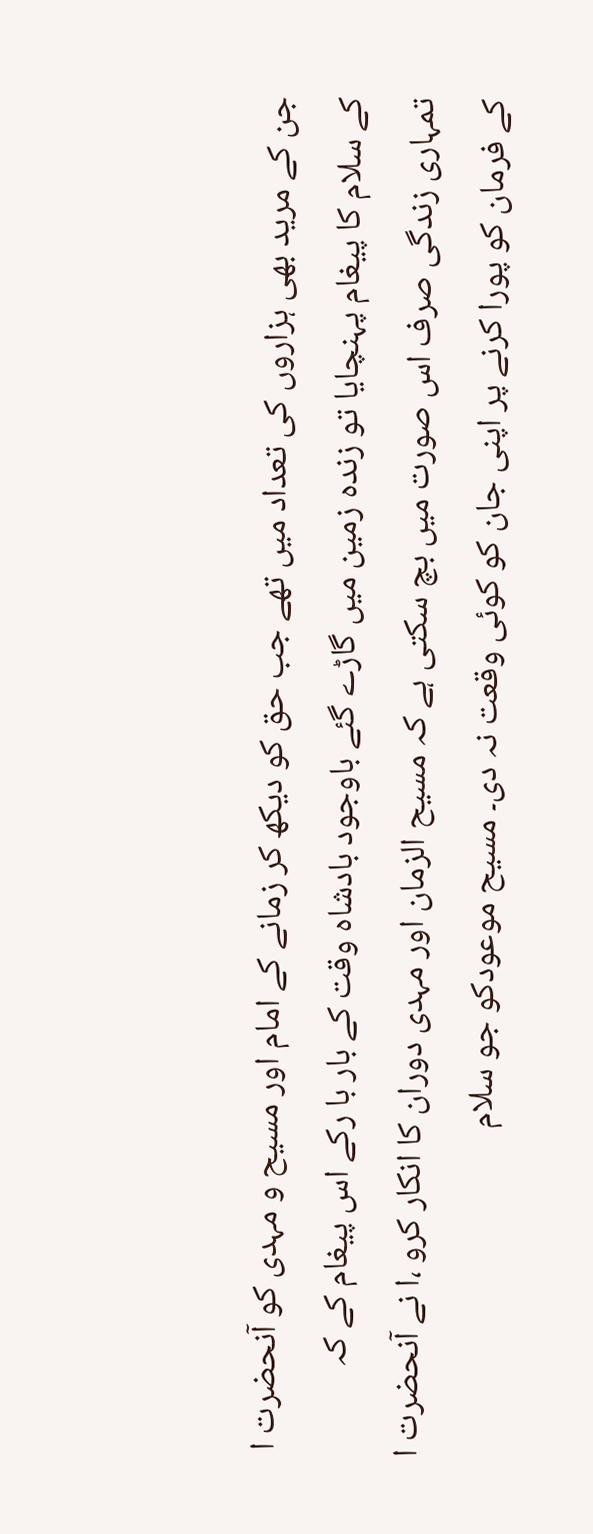جن کے مرید بھی ہزاروں کی تعداد میں تھے جب حق کو دیکھ کر زمانے کے امام اور مسیح و مہدی کو آنحضرت ا کے سلام کا پیغام پہنچایا تو زندہ زمین میں گاڑے گئے باوجود بادشاہ وقت کے بار با رکے اس پیغام کے کہ تمہاری زندگی صرف اس صورت میں بچ سکتی ہے کہ مسیح الزمان اور مہدی دوران کا انکار کرو ،ا نے آنحضرت ا کے فرمان کو پورا کرنے پر اپنی جان کو کوئی وقعت نہ دی۔ مسیح موعودکو جو سلام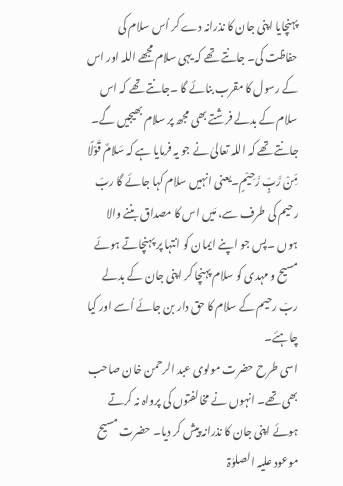پہنچایا اپنی جان کا نذرانہ دے کر اُس سلام کی حفاظت کی۔ جانتے تھے کہ یہی سلام مجھے اللہ اور اس کے رسول کا مقرب بنائے گا ۔جانتے تھے کہ اس سلام کے بدلے فرشتے بھی مجھ پر سلام بھیجیں گے۔ جانتے تھے کہ اللہ تعالیٰ نے جو یہ فرمایا ہے کہ سَلامٌ قَوْلًا مِّنْ رَّبٍّ رَّحِیْمٍ۔یعنی انہیں سلام کہا جائے گا ربّ رحیم کی طرف سے، مَیں اس کا مصداق بننے والا ہوں ۔پس جو اپنے ایمان کو انتہا پر پہنچاتے ہوئے مسیح و مہدی کو سلام پہنچا کر اپنی جان کے بدلے ربّ رحیم کے سلام کا حق دار بن جائے اُسے اور کیا چاہئے۔
اسی طرح حضرت مولوی عبد الرحمن خان صاحب بھی تھے۔ انہوں نے مخالفتوں کی پرواہ نہ کرتے ہوئے اپنی جان کا نذرانہ پیش کر دیا۔ حضرت مسیح موعود علیہ الصلوٰۃ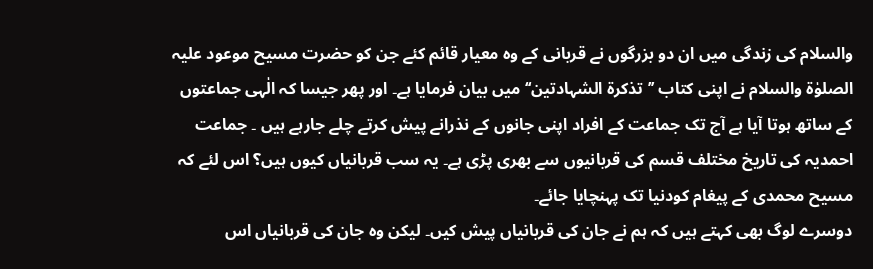والسلام کی زندگی میں ان دو بزرگوں نے قربانی کے وہ معیار قائم کئے جن کو حضرت مسیح موعود علیہ الصلوٰۃ والسلام نے اپنی کتاب ’’تذکرۃ الشہادتین‘‘ میں بیان فرمایا ہے۔ اور پھر جیسا کہ الٰہی جماعتوں کے ساتھ ہوتا آیا ہے آج تک جماعت کے افراد اپنی جانوں کے نذرانے پیش کرتے چلے جارہے ہیں ۔ جماعت احمدیہ کی تاریخ مختلف قسم کی قربانیوں سے بھری پڑی ہے۔ یہ سب قربانیاں کیوں ہیں؟ اس لئے کہ مسیح محمدی کے پیغام کودنیا تک پہنچایا جائے۔
دوسرے لوگ بھی کہتے ہیں کہ ہم نے جان کی قربانیاں پیش کیں۔ لیکن وہ جان کی قربانیاں اس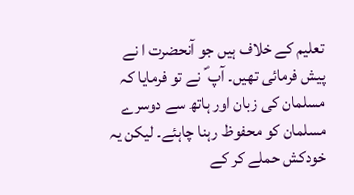تعلیم کے خلاف ہیں جو آنحضرت ا نے پیش فرمائی تھیں۔ آپ ؐ نے تو فرمایا کہ مسلمان کی زبان اور ہاتھ سے دوسرے مسلمان کو محفوظ رہنا چاہئے۔ لیکن یہ خودکش حملے کر کے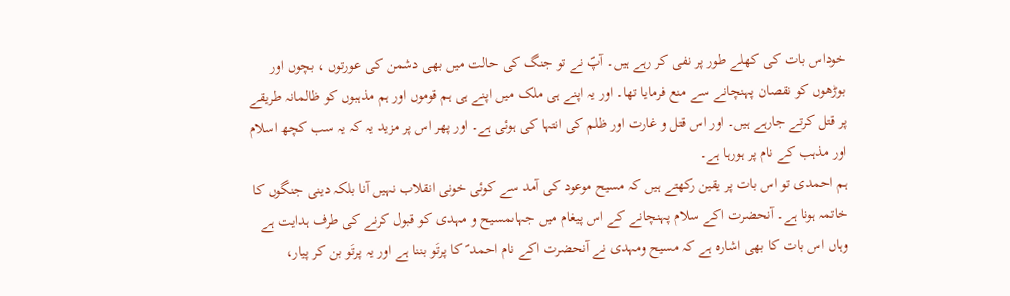خوداس بات کی کھلے طور پر نفی کر رہے ہیں۔ آپؐ نے تو جنگ کی حالت میں بھی دشمن کی عورتوں ، بچوں اور بوڑھوں کو نقصان پہنچانے سے منع فرمایا تھا۔ اور یہ اپنے ہی ملک میں اپنے ہی ہم قوموں اور ہم مذہبوں کو ظالمانہ طریقے پر قتل کرتے جارہے ہیں۔ اور اس قتل و غارت اور ظلم کی انتہا کی ہوئی ہے۔ اور پھر اس پر مزید یہ کہ یہ سب کچھ اسلام اور مذہب کے نام پر ہورہا ہے۔
ہم احمدی تو اس بات پر یقین رکھتے ہیں کہ مسیح موعود کی آمد سے کوئی خونی انقلاب نہیں آنا بلکہ دینی جنگوں کا خاتمہ ہونا ہے۔ آنحضرت اکے سلام پہنچانے کے اس پیغام میں جہاںمسیح و مہدی کو قبول کرنے کی طرف ہدایت ہے وہاں اس بات کا بھی اشارہ ہے کہ مسیح ومہدی نے آنحضرت اکے نام احمد ؐ کا پرتَو بننا ہے اور یہ پرتَو بن کر پیار،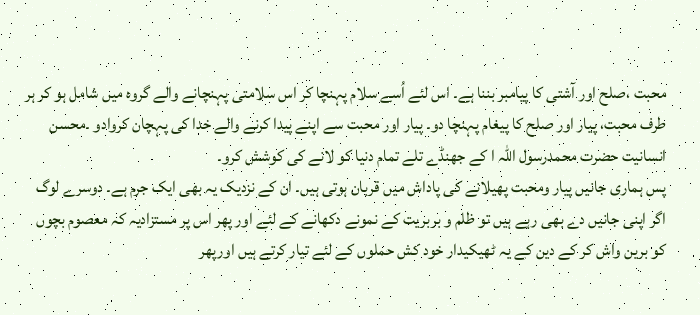محبت ،صلح اور آشتی کا پیامبر بننا ہے۔ اس لئے اُسے سلام پہنچا کر اس سلامتی پہنچانے والے گروہ میں شامل ہو کر ہر طرف محبت، پیار اور صلح کا پیغام پہنچا دو۔ پیار اور محبت سے اپنے پیدا کرنے والے خدا کی پہچان کروادو ۔محسن انسانیت حضرت محمدرسول اللہ ا کے جھنڈے تلے تمام دنیا کو لانے کی کوشش کرو۔
پس ہماری جانیں پیار ومحبت پھیلانے کی پاداش میں قربان ہوتی ہیں۔ ان کے نزدیک یہ بھی ایک جرم ہے۔ دوسرے لوگ اگر اپنی جانیں دے بھی رہے ہیں تو ظلم و بربریت کے نمونے دکھانے کے لئے اور پھر اس پر مستزادیہ کہ معصوم بچوں کو برین واش کر کے دین کے یہ ٹھیکیدار خود کش حملوں کے لئے تیار کرتے ہیں اورپھر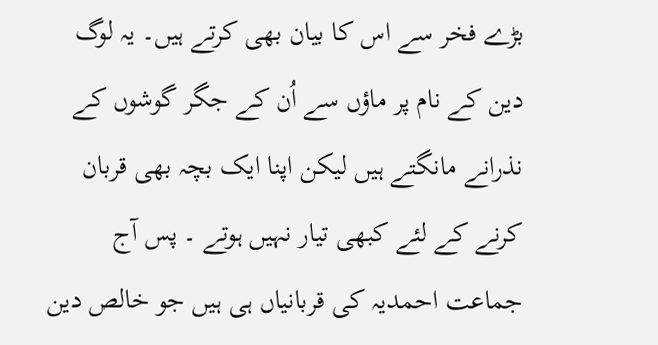بڑے فخر سے اس کا بیان بھی کرتے ہیں۔ یہ لوگ دین کے نام پر ماؤں سے اُن کے جگر گوشوں کے نذرانے مانگتے ہیں لیکن اپنا ایک بچہ بھی قربان کرنے کے لئے کبھی تیار نہیں ہوتے ۔ پس آج جماعت احمدیہ کی قربانیاں ہی ہیں جو خالص دین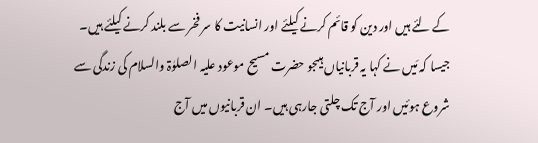کے لئے ہیں اور دین کو قائم کرنے کیلئے اور انسانیت کا سر فخر سے بلند کرنے کیلئے ہیں۔ جیسا کہ مَیں نے کہا یہ قربانیاں ہیںجو حضرت مسیح موعود علیہ الصلوٰۃ والسلام کی زندگی سے شروع ہوئیں اور آج تک چلتی جارہی ہیں۔ ان قربانیوں میں آج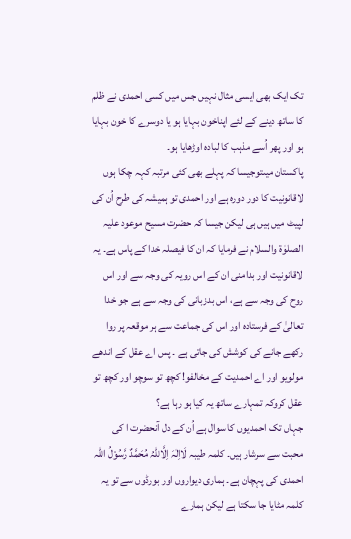تک ایک بھی ایسی مثال نہیں جس میں کسی احمدی نے ظلم کا ساتھ دینے کے لئے اپناخون بہایا ہو یا دوسرے کا خون بہایا ہو اور پھر اُسے مذہب کا لبادہ اوڑھایا ہو۔
پاکستان میںتوجیسا کہ پہلے بھی کئی مرتبہ کہہ چکا ہوں لاقانونیت کا دور دورہ ہے اور احمدی تو ہمیشہ کی طرح اُن کی لپیٹ میں ہیں ہی لیکن جیسا کہ حضرت مسیح موعود علیہ الصلوٰۃ والسلام نے فرمایا کہ ان کا فیصلہ خدا کے پاس ہے۔ یہ لاقانونیت اور بدامنی ان کے اس رویہ کی وجہ سے اور اس روح کی وجہ سے ہے، اس بدزبانی کی وجہ سے ہے جو خدا تعالیٰ کے فرستادہ اور اس کی جماعت سے ہر موقعہ پر روا رکھے جانے کی کوشش کی جاتی ہے ۔ پس اے عقل کے اندھے مولویو اور اے احمدیت کے مخالفو! کچھ تو سوچو اور کچھ تو عقل کروکہ تمہارے ساتھ یہ کیا ہو رہا ہے؟
جہاں تک احمدیوں کا سوال ہے اُن کے دل آنحضرت ا کی محبت سے سرشار ہیں۔ کلمہ طیبہ لَااِلٰہَ اِلَّاللّٰہُ مُحَمَّدٌ رَّسُوْلُ اللّٰہ احمدی کی پہچان ہے۔ ہماری دیواروں اور بورڈوں سے تو یہ کلمہ مٹایا جا سکتا ہے لیکن ہمارے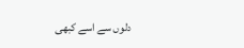دلوں سے اسے کبھی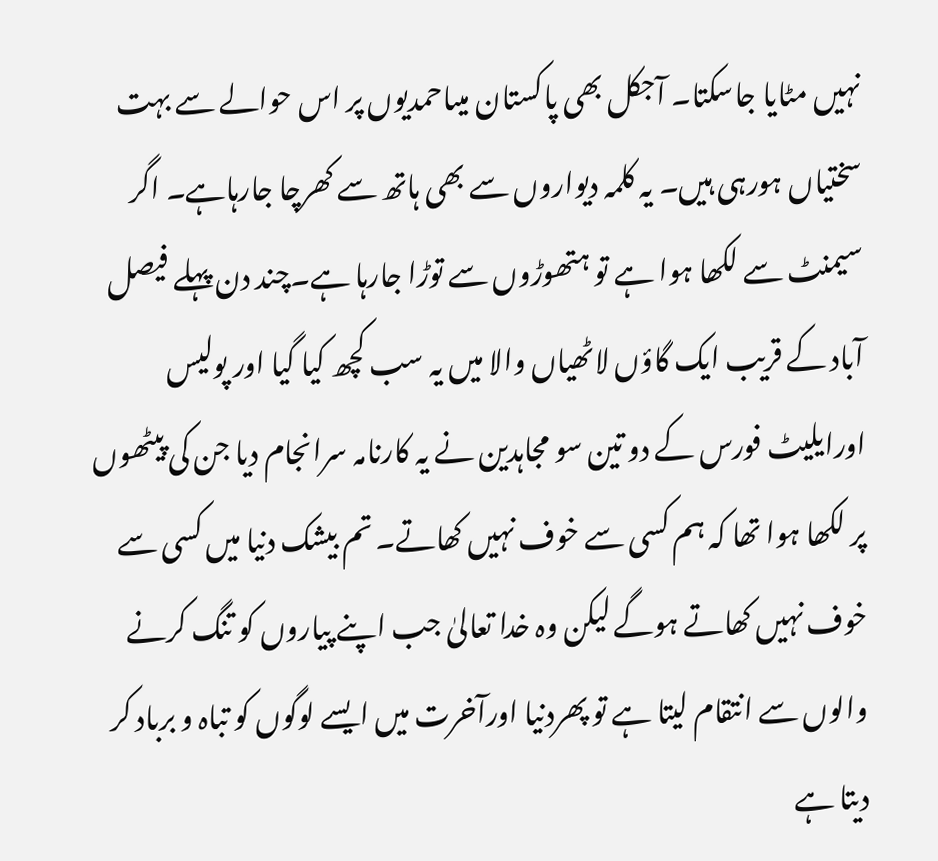نہیں مٹایا جاسکتا۔ آجکل بھی پاکستان میںاحمدیوں پر اس حوالے سے بہت سختیاں ہورہی ہیں۔ یہ کلمہ دیواروں سے بھی ہاتھ سے کھرچا جارہاہے۔ اگر سیمنٹ سے لکھا ہوا ہے تو ہتھوڑوں سے توڑا جارہا ہے۔چند دن پہلے فیصل آباد کے قریب ایک گاؤں لاٹھیاں والا میں یہ سب کچھ کیا گیا اور پولیس اورایلیٹ فورس کے دو تین سو مجاہدین نے یہ کارنامہ سرانجام دیا جن کی پیٹھوں پر لکھا ہوا تھا کہ ہم کسی سے خوف نہیں کھاتے۔ تم بیشک دنیا میں کسی سے خوف نہیں کھاتے ہوگے لیکن وہ خدا تعالیٰ جب اپنے پیاروں کو تنگ کرنے والوں سے انتقام لیتا ہے تو پھردنیا اورآخرت میں ایسے لوگوں کو تباہ و برباد کر دیتا ہے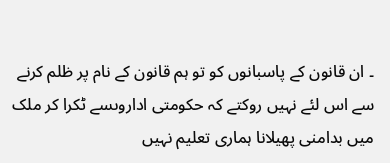۔ ان قانون کے پاسبانوں کو تو ہم قانون کے نام پر ظلم کرنے سے اس لئے نہیں روکتے کہ حکومتی اداروںسے ٹکرا کر ملک میں بدامنی پھیلانا ہماری تعلیم نہیں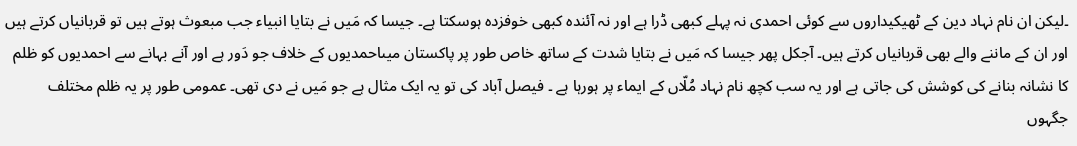۔لیکن ان نام نہاد دین کے ٹھیکیداروں سے کوئی احمدی نہ پہلے کبھی ڈرا ہے اور نہ آئندہ کبھی خوفزدہ ہوسکتا ہے۔ جیسا کہ مَیں نے بتایا انبیاء جب مبعوث ہوتے ہیں تو قربانیاں کرتے ہیں اور ان کے ماننے والے بھی قربانیاں کرتے ہیں۔ آجکل پھر جیسا کہ مَیں نے بتایا شدت کے ساتھ خاص طور پر پاکستان میںاحمدیوں کے خلاف جو دَور ہے اور آنے بہانے سے احمدیوں کو ظلم کا نشانہ بنانے کی کوشش کی جاتی ہے اور یہ سب کچھ نام نہاد مُلّاں کے ایماء پر ہورہا ہے ۔ فیصل آباد کی تو یہ ایک مثال ہے جو مَیں نے دی تھی۔ عمومی طور پر یہ ظلم مختلف جگہوں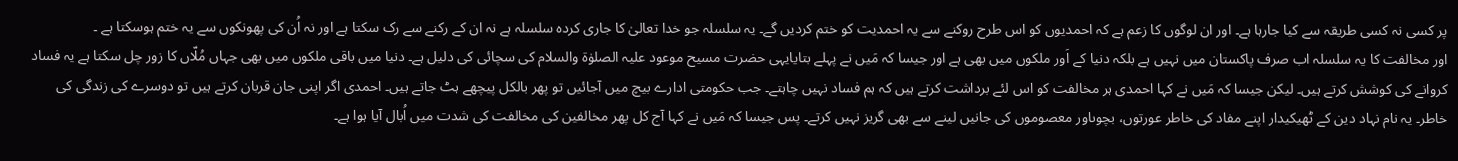پر کسی نہ کسی طریقہ سے کیا جارہا ہے۔ اور ان لوگوں کا زعم ہے کہ احمدیوں کو اس طرح روکنے سے یہ احمدیت کو ختم کردیں گے۔ یہ سلسلہ جو خدا تعالیٰ کا جاری کردہ سلسلہ ہے نہ ان کے رکنے سے رک سکتا ہے اور نہ اُن کی پھونکوں سے یہ ختم ہوسکتا ہے ۔
اور مخالفت کا یہ سلسلہ اب صرف پاکستان میں نہیں ہے بلکہ دنیا کے اَور ملکوں میں بھی ہے اور جیسا کہ مَیں نے پہلے بتایایہی حضرت مسیح موعود علیہ الصلوٰۃ والسلام کی سچائی کی دلیل ہے۔ دنیا میں باقی ملکوں میں بھی جہاں مُلّاں کا زور چل سکتا ہے یہ فساد کروانے کی کوشش کرتے ہیں۔ لیکن جیسا کہ مَیں نے کہا احمدی ہر مخالفت کو اس لئے برداشت کرتے ہیں کہ ہم فساد نہیں چاہتے۔ جب حکومتی ادارے بیچ میں آجائیں تو پھر بالکل پیچھے ہٹ جاتے ہیں۔ احمدی اگر اپنی جان قربان کرتے ہیں تو دوسرے کی زندگی کی خاطر۔ یہ نام نہاد دین کے ٹھیکیدار اپنے مفاد کی خاطر عورتوں، بچوںاور معصوموں کی جانیں لینے سے بھی گریز نہیں کرتے۔ پس جیسا کہ مَیں نے کہا آج کل پھر مخالفین کی مخالفت کی شدت میں اُبال آیا ہوا ہے۔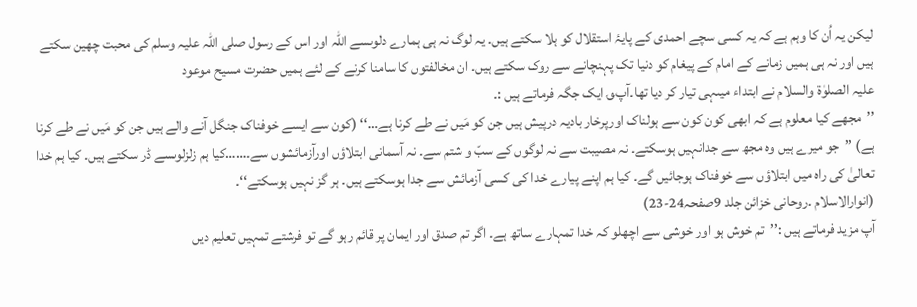لیکن یہ اُن کا وہم ہے کہ یہ کسی سچے احمدی کے پایۂ استقلال کو ہلا سکتے ہیں۔ یہ لوگ نہ ہی ہمارے دلوںسے اللہ اور اس کے رسول صلی اللہ علیہ وسلم کی محبت چھین سکتے ہیں اور نہ ہی ہمیں زمانے کے امام کے پیغام کو دنیا تک پہنچانے سے روک سکتے ہیں۔ ان مخالفتوں کا سامنا کرنے کے لئے ہمیں حضرت مسیح موعود
علیہ الصلوٰۃ والسلام نے ابتداء میںہی تیار کر دیا تھا۔آپ؈ ایک جگہ فرماتے ہیں :۔
’’مجھے کیا معلوم ہے کہ ابھی کون کون سے ہولناک اورپرخار بادیہ درپیش ہیں جن کو مَیں نے طے کرنا ہے…‘‘ (کون سے ایسے خوفناک جنگل آنے والے ہیں جن کو مَیں نے طے کرنا ہے) ’’جو میرے ہیں وہ مجھ سے جدانہیں ہوسکتے۔ نہ مصیبت سے نہ لوگوں کے سبّ و شتم سے۔ نہ آسمانی ابتلاؤں اورآزمائشوں سے۔……کیا ہم زلزلوںسے ڈر سکتے ہیں۔ کیا ہم خدا تعالیٰ کی راہ میں ابتلاؤں سے خوفناک ہوجائیں گے۔ کیا ہم اپنے پیارے خدا کی کسی آزمائش سے جدا ہوسکتے ہیں۔ ہر گز نہیں ہوسکتے‘‘۔
(انوارالاسلام ۔روحانی خزائن جلد 9صفحہ24-23)
آپ مزید فرماتے ہیں :’’تم خوش ہو اور خوشی سے اچھلو کہ خدا تمہارے ساتھ ہے۔ اگر تم صدق اور ایمان پر قائم رہو گے تو فرشتے تمہیں تعلیم دیں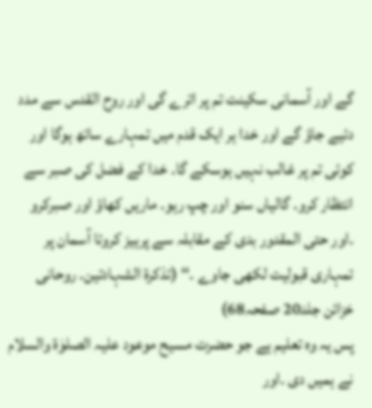گے اور آسمانی سکینت تم پر اترے گی اور روح القدس سے مدد دئیے جاؤ گے اور خدا ہر ایک قدم میں تمہارے ساتھ ہوگا اور کوئی تم پر غالب نہیں ہوسکے گا۔ خدا کے فضل کی صبر سے انتظار کرو۔ گالیاں سنو اور چپ رہو۔ ماریں کھاؤ اور صبرکرو ۔اور حتی المقدور بدی کے مقابلہ سے پرہیز کروتا آسمان پر تمہاری قبولیت لکھی جاوے ۔‘‘ (تذکرۃ الشہادتین۔ روحانی خزائن جلد20 صفحہ68)
پس یہ وہ تعلیم ہے جو حضرت مسیح موعود علیہ الصلوٰۃ والسلام نے ہمیں دی ۔اور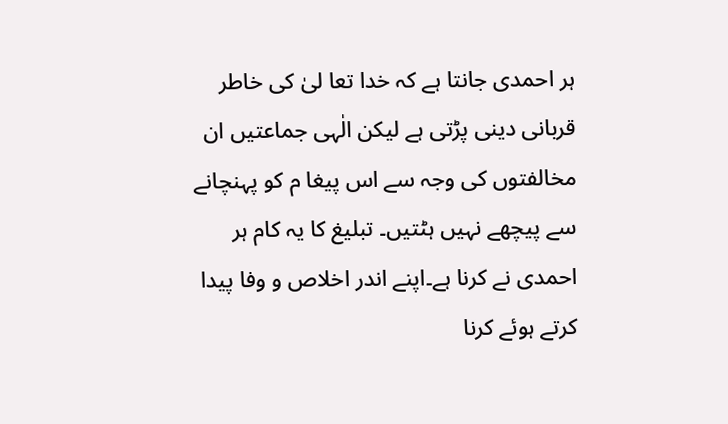ہر احمدی جانتا ہے کہ خدا تعا لیٰ کی خاطر قربانی دینی پڑتی ہے لیکن الٰہی جماعتیں ان مخالفتوں کی وجہ سے اس پیغا م کو پہنچانے سے پیچھے نہیں ہٹتیں۔ تبلیغ کا یہ کام ہر احمدی نے کرنا ہے۔اپنے اندر اخلاص و وفا پیدا کرتے ہوئے کرنا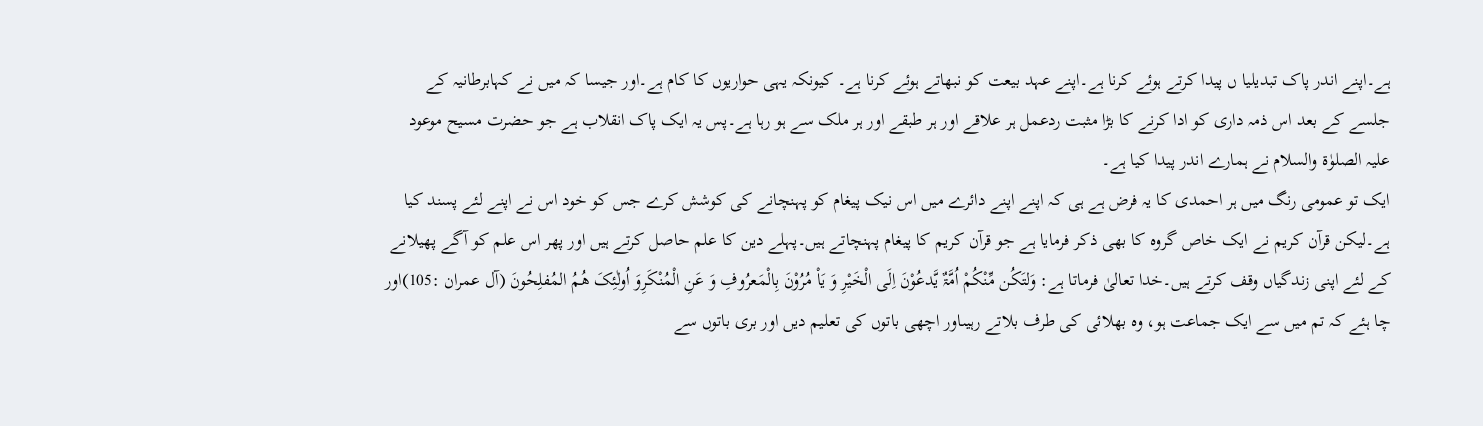ہے۔اپنے اندر پاک تبدیلیا ں پیدا کرتے ہوئے کرنا ہے۔اپنے عہد بیعت کو نبھاتے ہوئے کرنا ہے۔ کیونکہ یہی حواریوں کا کام ہے۔اور جیسا کہ میں نے کہابرطانیہ کے جلسے کے بعد اس ذمہ داری کو ادا کرنے کا بڑا مثبت ردعمل ہر علاقے اور ہر طبقے اور ہر ملک سے ہو رہا ہے۔پس یہ ایک پاک انقلاب ہے جو حضرت مسیح موعود علیہ الصلوٰۃ والسلام نے ہمارے اندر پیدا کیا ہے۔
ایک تو عمومی رنگ میں ہر احمدی کا یہ فرض ہے ہی کہ اپنے اپنے دائرے میں اس نیک پیغام کو پہنچانے کی کوشش کرے جس کو خود اس نے اپنے لئے پسند کیا ہے۔لیکن قرآن کریم نے ایک خاص گروہ کا بھی ذکر فرمایا ہے جو قرآن کریم کا پیغام پہنچاتے ہیں۔پہلے دین کا علم حاصل کرتے ہیں اور پھر اس علم کو آگے پھیلانے کے لئے اپنی زندگیاں وقف کرتے ہیں۔خدا تعالیٰ فرماتا ہے: وَلتَکُن مِّنْکُمْ اُمَّۃٌ یَّدعُوْنَ اِلَی الْخَیْرِ وَ یَاْ مُرُوْنَ بِالْمَعرُوفِ وَ عَنِ الْمُنْکَرِوَ اُولٰئِکَ ھُمُ المُفلِحُونَ (آل عمران :105)اور چا ہئے کہ تم میں سے ایک جماعت ہو، وہ بھلائی کی طرف بلاتے رہیںاور اچھی باتوں کی تعلیم دیں اور بری باتوں سے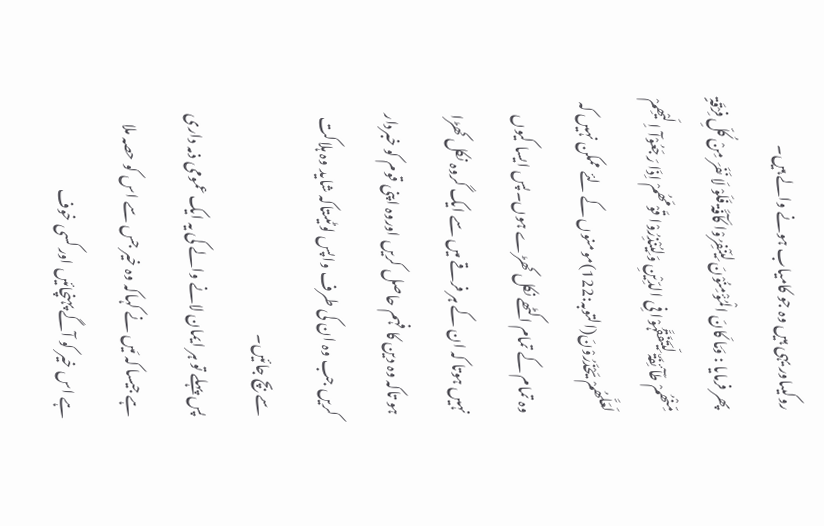روکیںاور یہی ہیں وہ جو کامیاب ہونے والے ہیں۔
پھر فرمایا : وَمَا کَانَ الْمُؤْمِنُوْنَ لِیَنْفِرُوْا کَآفَّۃ فَلَوْ لَا نَفَرَ مِنْ کُلِّ فِرْقَۃٍ مِّنْھُمْ طَآئِفَۃٌ لِّیَتَفَقَّہُوْا فِی الدِّیْنِ وَلِیُنْذِرُوْا قَوْمَھُمْ اِذَا رَجَعُوْآ اِلَیْھِمْ لَعَلَّھُمْ یَحْذَرُوْنَ(التوبہ:122)مومنوں کے لئے ممکن نہیں کہ وہ تمام کے تمام اکٹھے نکل کھڑے ہوں۔پس ایسا کیوں نہیں ہوتا کہ ان کے ہر فرقے میں سے ایک گروہ نکل کھڑا ہو تاکہ وہ دین کا فہم حاصل کریں اوروہ اپنی قوم کو خبردار کریں جب وہ ان کی طرف واپس لوٹیںتاکہ شاید وہ ہلاکت سے بچ جائیں۔
پس پہلے تو ہر ایمان لانے والے کی یہ ایک عمومی ذمہ داری ہے جیسا کہ مَیں نے کہاکہ وہ خیر جس سے اس کو حصہ ملا ہے اس خیر کو آگے پہنچائیں اور کسی خوف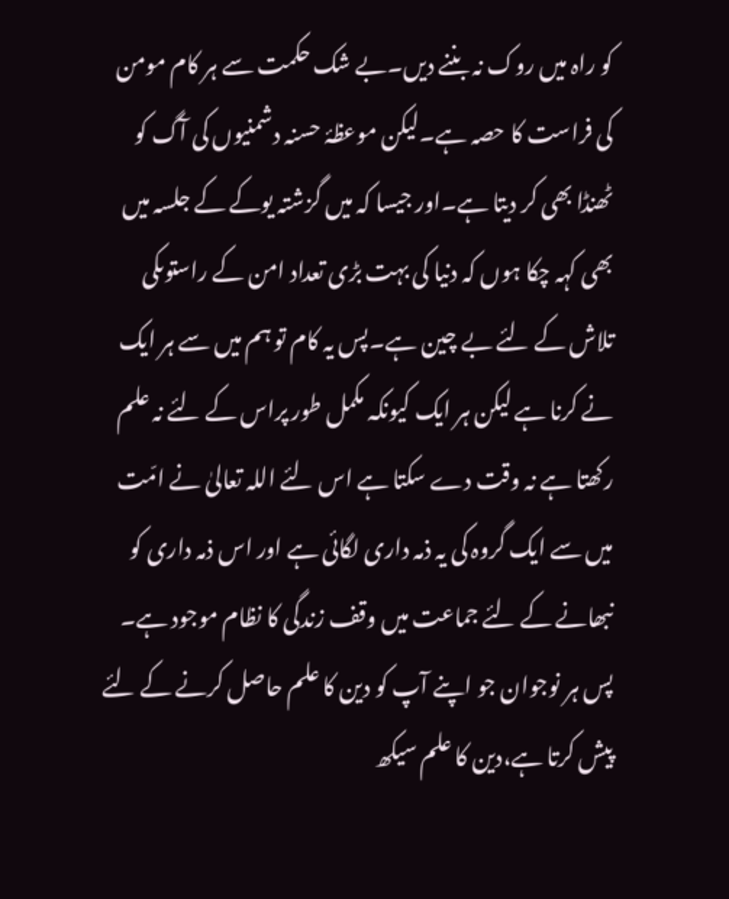کو راہ میں روک نہ بننے دیں۔بے شک حکمت سے ہر کام مومن کی فراست کا حصہ ہے۔لیکن موعظۂ حسنہ دشمنیوں کی آگ کو ٹھنڈا بھی کر دیتا ہے۔اور جیسا کہ میں گزشتہ یوکے کے جلسہ میں بھی کہہ چکا ہوں کہ دنیا کی بہت بڑی تعداد امن کے راستوںکی تلاش کے لئے بے چین ہے۔پس یہ کام تو ہم میں سے ہر ایک نے کرنا ہے لیکن ہر ایک کیونکہ مکمل طور پراس کے لئے نہ علم رکھتا ہے نہ وقت دے سکتا ہے اس لئے اللہ تعالیٰ نے امّت میں سے ایک گروہ کی یہ ذمہ داری لگائی ہے اور اس ذمہ داری کو نبھانے کے لئے جماعت میں وقف زندگی کا نظام موجود ہے۔ پس ہر نوجوان جو اپنے آپ کو دین کا علم حاصل کرنے کے لئے پیش کرتا ہے،دین کا علم سیکھ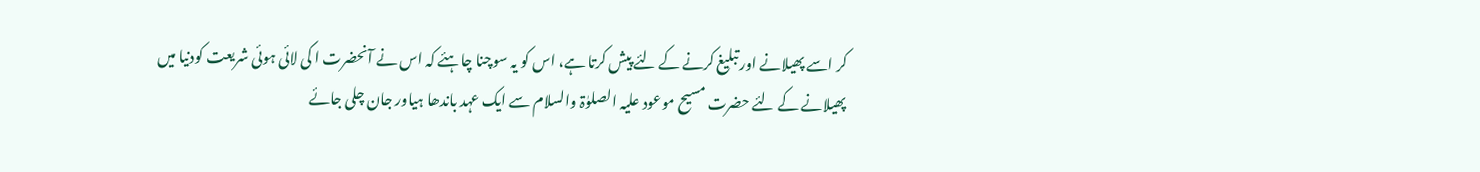کر اسے پھیلانے اور تبلیغ کرنے کے لئے پیش کرتا ہے، اس کو یہ سوچنا چاہئے کہ اس نے آنحضرت ا کی لائی ہوئی شریعت کودنیا میں پھیلانے کے لئے حضرت مسیح موعود علیہ الصلوٰۃ والسلام سے ایک عہد باندھا ہیاور جان چلی جائے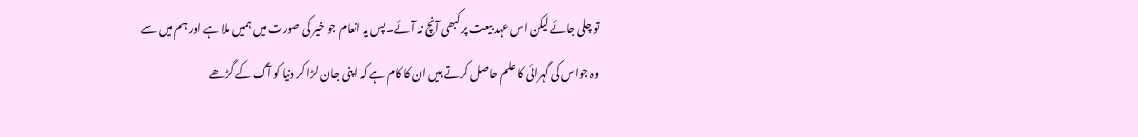تو چلی جائے لیکن اس عہد بیعت پر کبھی آنچ نہ آئے۔پس یہ انعام جو خیر کی صورت میں ہمیں ملا ہے اور ہم میں سے وہ جواس کی گہرائی کا علم حاصل کرتے ہیں ان کا کام ہے کہ اپنی جان لڑا کر دنیا کو آگ کے گڑھے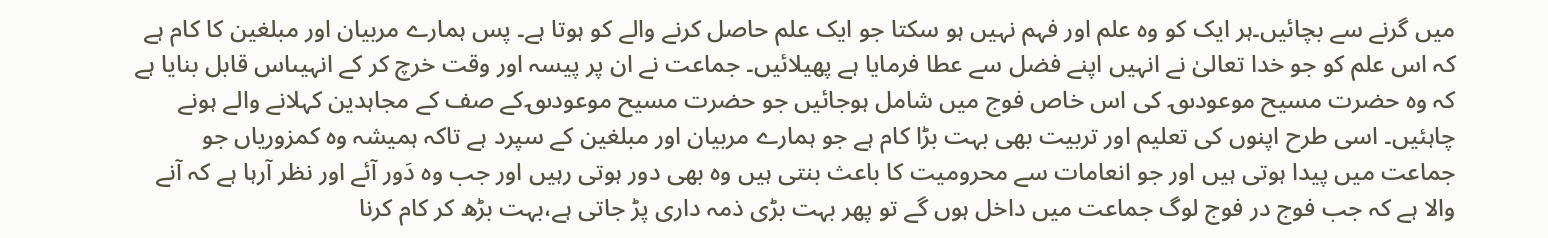میں گرنے سے بچائیں۔ہر ایک کو وہ علم اور فہم نہیں ہو سکتا جو ایک علم حاصل کرنے والے کو ہوتا ہے۔ پس ہمارے مربیان اور مبلغین کا کام ہے کہ اس علم کو جو خدا تعالیٰ نے انہیں اپنے فضل سے عطا فرمایا ہے پھیلائیں۔ جماعت نے ان پر پیسہ اور وقت خرچ کر کے انہیںاس قابل بنایا ہے کہ وہ حضرت مسیح موعود؈ کی اس خاص فوج میں شامل ہوجائیں جو حضرت مسیح موعود؈کے صف کے مجاہدین کہلانے والے ہونے چاہئیں۔ اسی طرح اپنوں کی تعلیم اور تربیت بھی بہت بڑا کام ہے جو ہمارے مربیان اور مبلغین کے سپرد ہے تاکہ ہمیشہ وہ کمزوریاں جو جماعت میں پیدا ہوتی ہیں اور جو انعامات سے محرومیت کا باعث بنتی ہیں وہ بھی دور ہوتی رہیں اور جب وہ دَور آئے اور نظر آرہا ہے کہ آنے والا ہے کہ جب فوج در فوج لوگ جماعت میں داخل ہوں گے تو پھر بہت بڑی ذمہ داری پڑ جاتی ہے،بہت بڑھ کر کام کرنا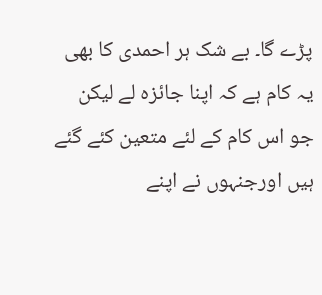پڑے گا۔ بے شک ہر احمدی کا بھی یہ کام ہے کہ اپنا جائزہ لے لیکن جو اس کام کے لئے متعین کئے گئے ہیں اورجنہوں نے اپنے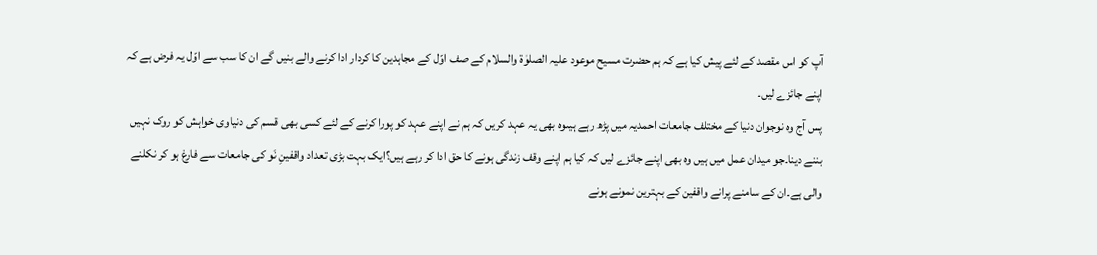آپ کو اس مقصد کے لئے پیش کیا ہے کہ ہم حضرت مسیح موعود علیہ الصلوٰۃ والسلام کے صف اوّل کے مجاہدین کا کردار ادا کرنے والے بنیں گے ان کا سب سے اوّل یہ فرض ہے کہ اپنے جائزے لیں۔
پس آج وہ نوجوان دنیا کے مختلف جامعات احمدیہ میں پڑھ رہے ہیںوہ بھی یہ عہد کریں کہ ہم نے اپنے عہد کو پورا کرنے کے لئے کسی بھی قسم کی دنیاوی خواہش کو روک نہیں بننے دینا۔جو میدان عمل میں ہیں وہ بھی اپنے جائزے لیں کہ کیا ہم اپنے وقف زندگی ہونے کا حق ادا کر رہے ہیں؟ایک بہت بڑی تعداد واقفینِ نَو کی جامعات سے فارغ ہو کر نکلنے والی ہے۔ان کے سامنے پرانے واقفین کے بہترین نمونے ہونے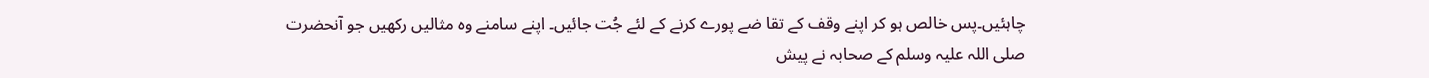چاہئیں۔پس خالص ہو کر اپنے وقف کے تقا ضے پورے کرنے کے لئے جُت جائیں۔ اپنے سامنے وہ مثالیں رکھیں جو آنحضرت صلی اللہ علیہ وسلم کے صحابہ نے پیش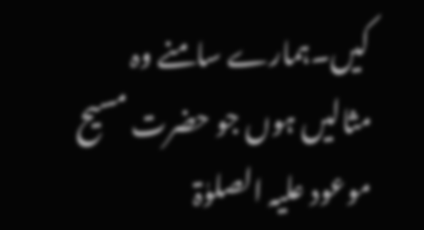کیں۔ہمارے سامنے وہ مثالیں ہوں جو حضرت مسیح موعود علیہ الصلوٰۃ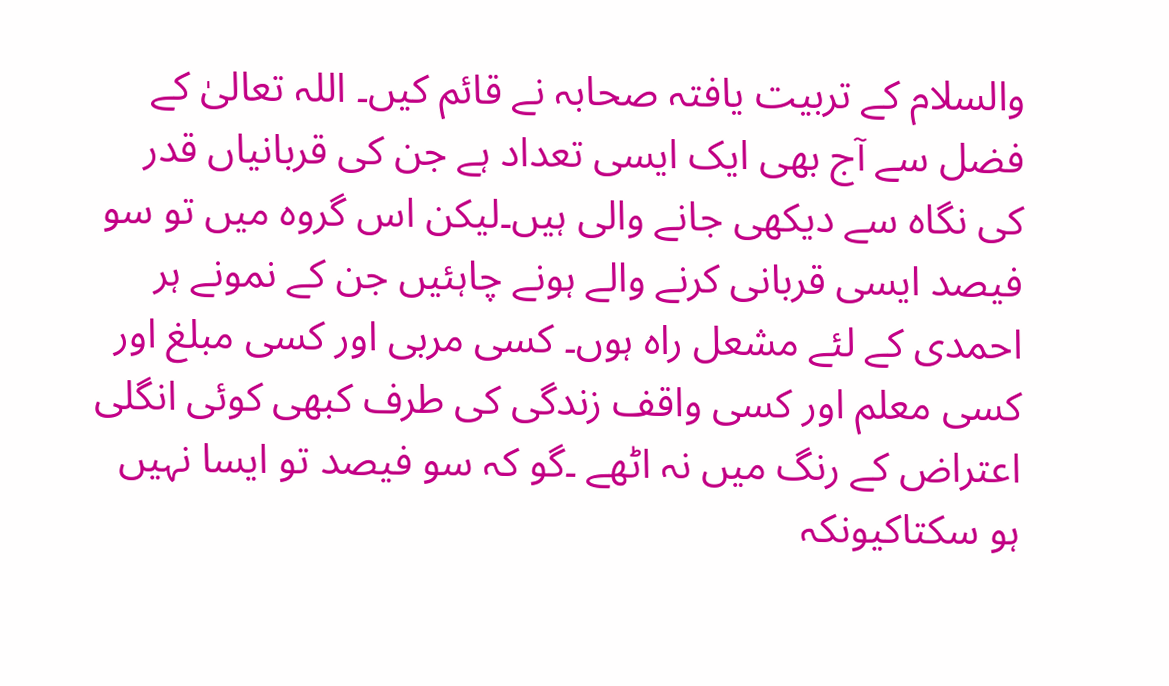والسلام کے تربیت یافتہ صحابہ نے قائم کیں۔ اللہ تعالیٰ کے فضل سے آج بھی ایک ایسی تعداد ہے جن کی قربانیاں قدر کی نگاہ سے دیکھی جانے والی ہیں۔لیکن اس گروہ میں تو سو فیصد ایسی قربانی کرنے والے ہونے چاہئیں جن کے نمونے ہر احمدی کے لئے مشعل راہ ہوں۔ کسی مربی اور کسی مبلغ اور کسی معلم اور کسی واقف زندگی کی طرف کبھی کوئی انگلی اعتراض کے رنگ میں نہ اٹھے ۔گو کہ سو فیصد تو ایسا نہیں ہو سکتاکیونکہ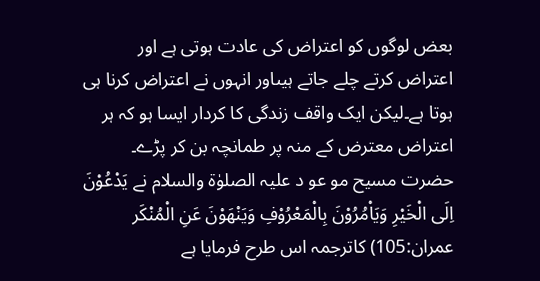بعض لوگوں کو اعتراض کی عادت ہوتی ہے اور اعتراض کرتے چلے جاتے ہیںاور انہوں نے اعتراض کرنا ہی ہوتا ہے۔لیکن ایک واقف زندگی کا کردار ایسا ہو کہ ہر اعتراض معترض کے منہ پر طمانچہ بن کر پڑے۔
حضرت مسیح مو عو د علیہ الصلوٰۃ والسلام نے یَدْعُوْنَ اِلَی الْخَیْرِ وَیَاْمُرُوْنَ بِالْمَعْرُوْفِ وَیَنْھَوْنَ عَنِ الْمُنْکَر عمران:105) کاترجمہ اس طرح فرمایا ہے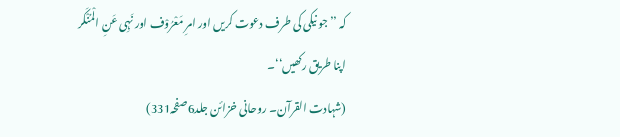کہ ’’جو نیکی کی طرف دعوت کریں اور امرِ مَعْرُوْف اور نَہِی عَنِ الْمُنْکَر اپنا طریق رکھیں‘‘۔
(شہادت القرآن۔ روحانی خزائن جلد6صفحہ331)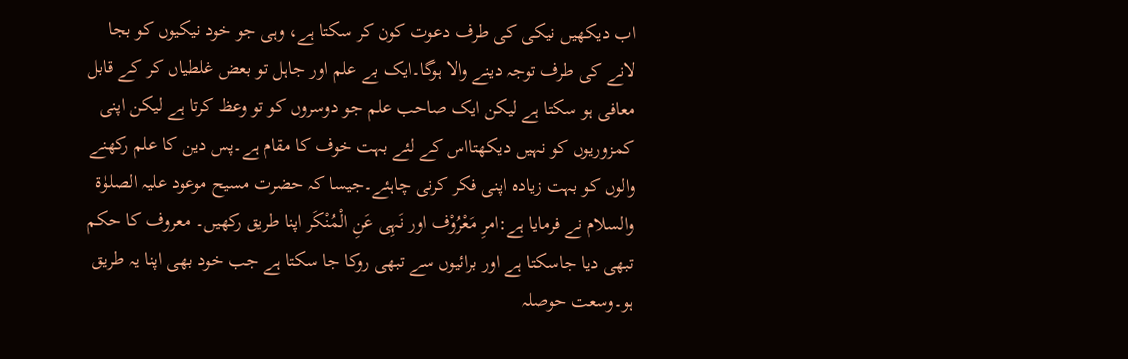اب دیکھیں نیکی کی طرف دعوت کون کر سکتا ہے، وہی جو خود نیکیوں کو بجا لانے کی طرف توجہ دینے والا ہوگا۔ایک بے علم اور جاہل تو بعض غلطیاں کر کے قابل معافی ہو سکتا ہے لیکن ایک صاحب علم جو دوسروں کو تو وعظ کرتا ہے لیکن اپنی کمزوریوں کو نہیں دیکھتااس کے لئے بہت خوف کا مقام ہے۔پس دین کا علم رکھنے والوں کو بہت زیادہ اپنی فکر کرنی چاہئے۔جیسا کہ حضرت مسیح موعود علیہ الصلوٰۃ والسلام نے فرمایا ہے:امرِ مَعْرُوْف اور نَہِی عَنِ الْمُنْکَر اپنا طریق رکھیں۔ معروف کا حکم تبھی دیا جاسکتا ہے اور برائیوں سے تبھی روکا جا سکتا ہے جب خود بھی اپنا یہ طریق ہو۔وسعت حوصلہ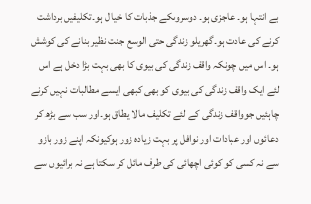بے انتہا ہو۔ عاجزی ہو۔ دوسروںکے جذبات کا خیا ل ہو۔تکلیفیں برداشت کرنے کی عادت ہو۔گھریلو زندگی حتی الوسع جنت نظیر بنانے کی کوشش ہو۔ اس میں چونکہ واقف زندگی کی بیوی کا بھی بہت بڑا دخل ہے اس لئے ایک واقف زندگی کی بیوی کو بھی کبھی ایسے مطالبات نہیں کرنے چاہئیں جوواقف زندگی کے لئے تکلیف مالا یطاق ہو۔اور سب سے بڑھ کر دعائوں اور عبادات اور نوافل پر بہت زیادہ زور ہوکیونکہ اپنے زور بازو سے نہ کسی کو کوئی اچھائی کی طرف مائل کر سکتا ہے نہ برائیوں سے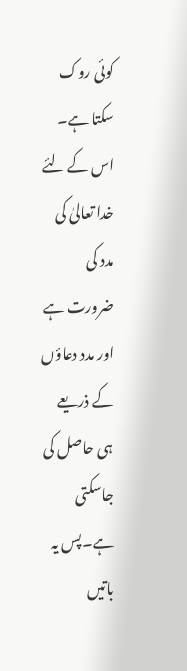کوئی روک سکتا ہے۔ اس کے لئے خدا تعالیٰ کی مدد کی ضرورت ہے اور مدد دعاؤں کے ذریعے ہی حاصل کی جاسکتی ہے۔پس یہ باتیں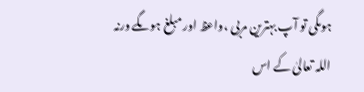ہوںگی تو آپ بہترین مربی ،واعظ اور مبلغ ہوںگے ورنہ اللہ تعالیٰ کے اس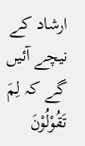ارشاد کے نیچے آئیں گے کہ لِمَ تَقُوْلُوْنَ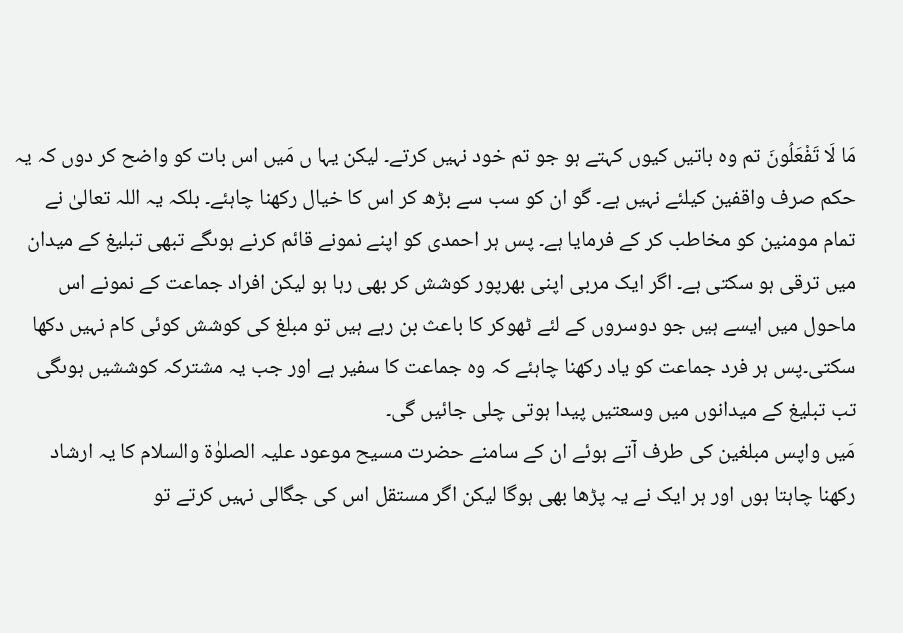مَا لَا تَفْعَلُونَ تم وہ باتیں کیوں کہتے ہو جو تم خود نہیں کرتے۔ لیکن یہا ں مَیں اس بات کو واضح کر دوں کہ یہ حکم صرف واقفین کیلئے نہیں ہے۔ گو ان کو سب سے بڑھ کر اس کا خیال رکھنا چاہئے۔ بلکہ یہ اللہ تعالیٰ نے تمام مومنین کو مخاطب کر کے فرمایا ہے۔ پس ہر احمدی کو اپنے نمونے قائم کرنے ہوںگے تبھی تبلیغ کے میدان میں ترقی ہو سکتی ہے۔ اگر ایک مربی اپنی بھرپور کوشش کر بھی رہا ہو لیکن افراد جماعت کے نمونے اس ماحول میں ایسے ہیں جو دوسروں کے لئے ٹھوکر کا باعث بن رہے ہیں تو مبلغ کی کوشش کوئی کام نہیں دکھا سکتی۔پس ہر فرد جماعت کو یاد رکھنا چاہئے کہ وہ جماعت کا سفیر ہے اور جب یہ مشترکہ کوششیں ہوںگی تب تبلیغ کے میدانوں میں وسعتیں پیدا ہوتی چلی جائیں گی۔
مَیں واپس مبلغین کی طرف آتے ہوئے ان کے سامنے حضرت مسیح موعود علیہ الصلوٰۃ والسلام کا یہ ارشاد رکھنا چاہتا ہوں اور ہر ایک نے یہ پڑھا بھی ہوگا لیکن اگر مستقل اس کی جگالی نہیں کرتے تو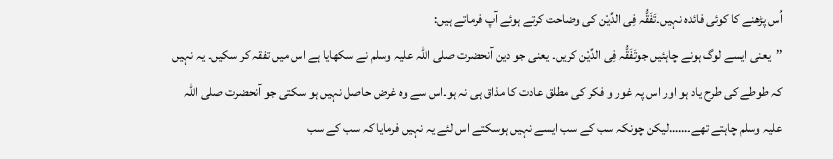اُس پڑھنے کا کوئی فائدہ نہیں۔تَفَقُّہ فِی الدِّیْن کی وضاحت کرتے ہوئے آپ فرماتے ہیں:
’’یعنی ایسے لوگ ہونے چاہئیں جوتَفَقُّہ فِی الدِّیْن کریں۔ یعنی جو دین آنحضرت صلی اللہ علیہ وسلم نے سکھایا ہے اس میں تفقہ کر سکیں۔ یہ نہیں کہ طوطے کی طرح یاد ہو اور اس پہ غور و فکر کی مطلق عادت کا مذاق ہی نہ ہو۔اس سے وہ غرض حاصل نہیں ہو سکتی جو آنحضرت صلی اللہ علیہ وسلم چاہتے تھے۔……لیکن چونکہ سب کے سب ایسے نہیں ہوسکتے اس لئے یہ نہیں فرمایا کہ سب کے سب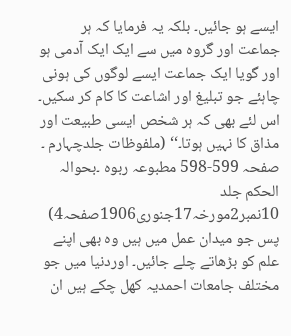ایسے ہو جائیں۔ بلکہ یہ فرمایا کہ ہر جماعت اور گروہ میں سے ایک ایک آدمی ہو اور گویا ایک جماعت ایسے لوگوں کی ہونی چاہئے جو تبلیغ اور اشاعت کا کام کر سکیں۔ اس لئے بھی کہ ہر شخص ایسی طبیعت اور مذاق کا نہیں ہوتا۔‘‘ (ملفوظات جلدچہارم ۔ صفحہ 599-598 مطبوعہ ربوہ ۔بحوالہ الحکم جلد 10نمبر2مورخہ17جنوری1906صفحہ4)
پس جو میدان عمل میں ہیں وہ بھی اپنے علم کو بڑھاتے چلے جائیں۔ اوردنیا میں جو مختلف جامعات احمدیہ کھل چکے ہیں ان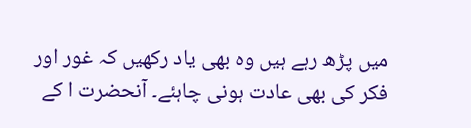میں پڑھ رہے ہیں وہ بھی یاد رکھیں کہ غور اور فکر کی بھی عادت ہونی چاہئے۔ آنحضرت ا کے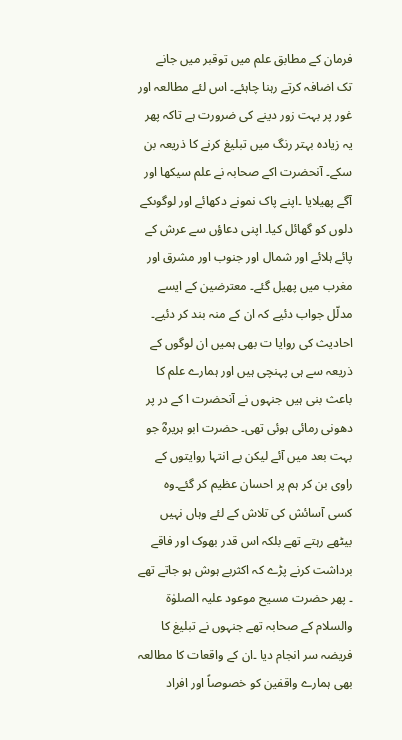فرمان کے مطابق علم میں توقبر میں جانے تک اضافہ کرتے رہنا چاہئے۔ اس لئے مطالعہ اور غور پر بہت زور دینے کی ضرورت ہے تاکہ پھر یہ زیادہ بہتر رنگ میں تبلیغ کرنے کا ذریعہ بن سکے۔ آنحضرت اکے صحابہ نے علم سیکھا اور آگے پھیلایا ۔اپنے پاک نمونے دکھائے اور لوگوںکے دلوں کو گھائل کیا۔ اپنی دعاؤں سے عرش کے پائے ہلائے اور شمال اور جنوب اور مشرق اور مغرب میں پھیل گئے۔ معترضین کے ایسے مدلّل جواب دئیے کہ ان کے منہ بند کر دئیے۔ احادیث کی روایا ت بھی ہمیں ان لوگوں کے ذریعہ سے ہی پہنچی ہیں اور ہمارے علم کا باعث بنی ہیں جنہوں نے آنحضرت ا کے در پر دھونی رمائی ہوئی تھی۔ حضرت ابو ہریرہؓ جو بہت بعد میں آئے لیکن بے انتہا روایتوں کے راوی بن کر ہم پر احسان عظیم کر گئے۔وہ کسی آسائش کی تلاش کے لئے وہاں نہیں بیٹھے رہتے تھے بلکہ اس قدر بھوک اور فاقے برداشت کرنے پڑے کہ اکثربے ہوش ہو جاتے تھے ۔ پھر حضرت مسیح موعود علیہ الصلوٰۃ والسلام کے صحابہ تھے جنہوں نے تبلیغ کا فریضہ سر انجام دیا ۔ان کے واقعات کا مطالعہ بھی ہمارے واقفین کو خصوصاً اور افراد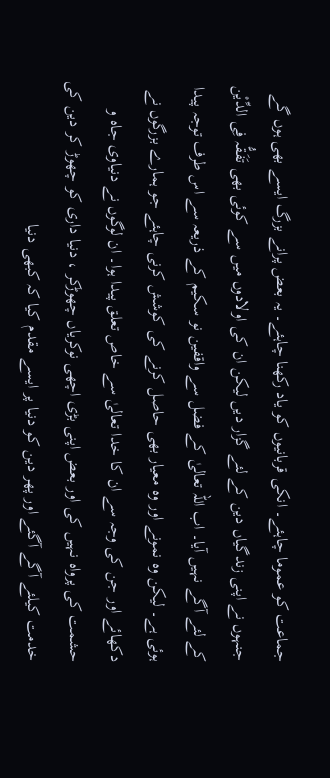جماعت کو عموما چاہئے۔ انکی قربانیوں کو یاد رکھنا چاہئے۔ یہ بعض پرانے بزرگ ایسے بھی ہوں گے جنہوں نے اپنی زندگیاں دین کے لئے گزار دیں لیکن ان کی اولادوں میں سے کوئی بھی تَفَقُّہ فِی الدِّیْن کے لئے آگے نہیں آیا۔ اب اللہ تعالیٰ کے فضل سے واقفین نو سکیم کے ذریعہ سے اس طرف توجہ پیدا ہوئی ہے۔ لیکن وہ نمونے اور وہ معیار بھی حاصل کرنے کی کوشش کرنی چاہئے جو ہمارے بزرگوں نے دکھائے اور جن کی وجہ سے ان کا خدا تعالیٰ سے خاص تعلق پیدا ہوا۔ ان لوگوں نے دنیاوی جاہ و حشمت کی پرواہ نہیں کی اور بعض اپنی بڑی اچھی نوکریاں چھوڑکر ، دنیا داری کو چھوڑ کر دین کی خدمت کیلئے آگے آگئے اور پھر دین کو دنیا پر ایسے مقدم کیا کہ کبھی دنیا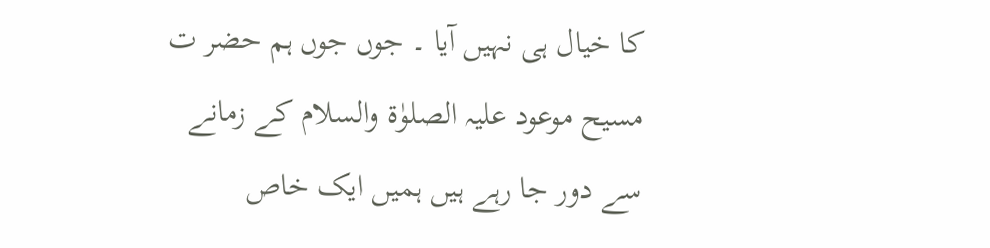کا خیال ہی نہیں آیا ۔ جوں جوں ہم حضر ت مسیح موعود علیہ الصلوٰۃ والسلام کے زمانے سے دور جا رہے ہیں ہمیں ایک خاص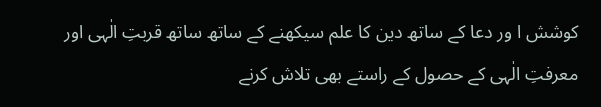کوشش ا ور دعا کے ساتھ دین کا علم سیکھنے کے ساتھ ساتھ قربتِ الٰہی اور معرفتِ الٰہی کے حصول کے راستے بھی تلاش کرنے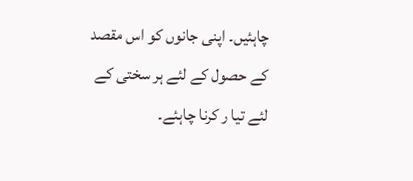چاہئیں۔ اپنی جانوں کو اس مقصد کے حصول کے لئے ہر سختی کے لئے تیا ر کرنا چاہئے۔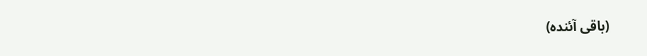(باقی آئندہ)